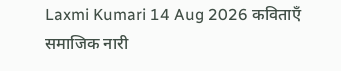Laxmi Kumari 14 Aug 2026 कविताएँ समाजिक नारी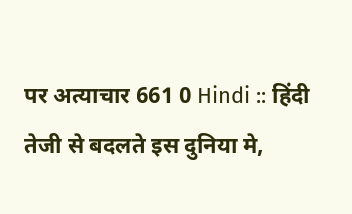पर अत्याचार 661 0 Hindi :: हिंदी
तेजी से बदलते इस दुनिया मे,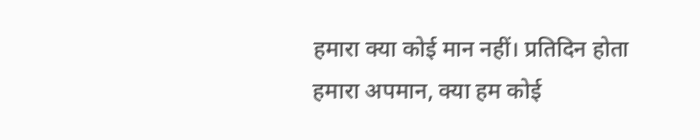हमारा क्या कोई मान नहीं। प्रतिदिन होता हमारा अपमान, क्या हम कोई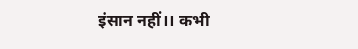इंसान नहीं।। कभी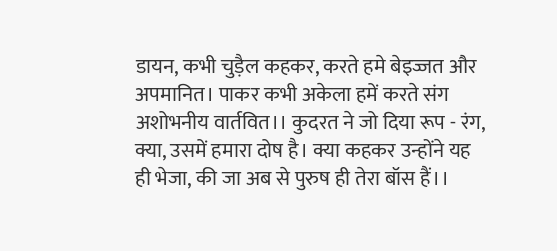डायन, कभी चुड़ैल कहकर, करते हमे बेइज्जत और अपमानित। पाकर कभी अकेला हमें करते संग अशोभनीय वार्तवित।। कुदरत ने जो दिया रूप - रंग, क्या, उसमें हमारा दोष है। क्या कहकर उन्होंने यह ही भेजा, की जा अब से पुरुष ही तेरा बॉस हैं।।